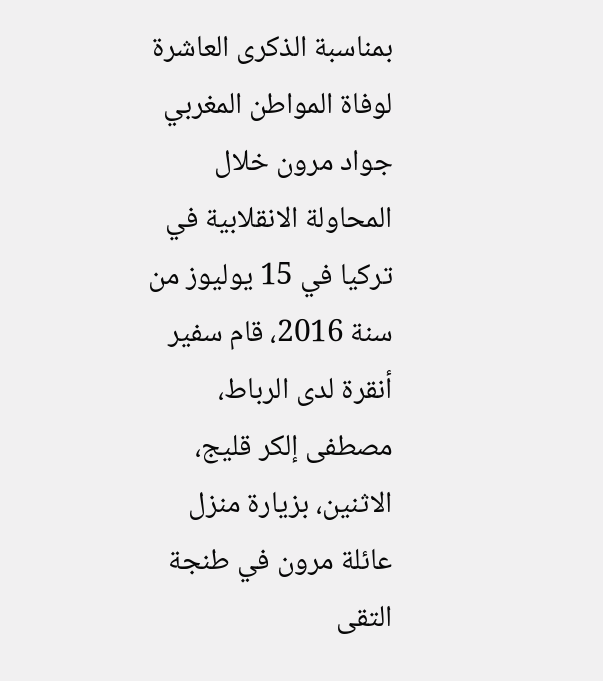بمناسبة الذكرى العاشرة لوفاة المواطن المغربي جواد مرون خلال المحاولة الانقلابية في تركيا في 15 يوليوز من سنة 2016، قام سفير أنقرة لدى الرباط، مصطفى إلكر قليج، الاثنين، بزيارة منزل عائلة مرون في طنجة التقى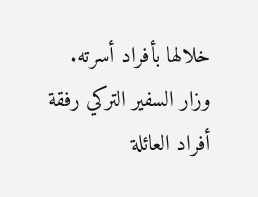خلالها بأفراد أسرته.
وزار السفير التركي رفقة أفراد العائلة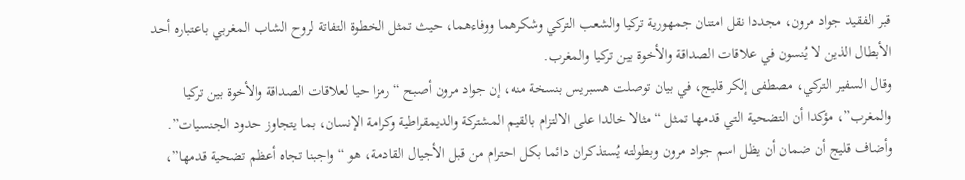قبر الفقيد جواد مرون، مجددا نقل امتنان جمهورية تركيا والشعب التركي وشكرهما ووفاءهما، حيث تمثل الخطوة التفاتة لروح الشاب المغربي باعتباره أحد الأبطال الذين لا يُنسون في علاقات الصداقة والأخوة بين تركيا والمغرب.
وقال السفير التركي، مصطفى إلكر قليج، في بيان توصلت هسبريس بنسخة منه، إن جواد مرون أصبح “رمزا حيا لعلاقات الصداقة والأخوة بين تركيا والمغرب”، مؤكدا أن التضحية التي قدمها تمثل “مثالا خالدا على الالتزام بالقيم المشتركة والديمقراطية وكرامة الإنسان، بما يتجاوز حدود الجنسيات”.
وأضاف قليج أن ضمان أن يظل اسم جواد مرون وبطولته يُستذكران دائما بكل احترام من قبل الأجيال القادمة، هو “واجبنا تجاه أعظم تضحية قدمها”،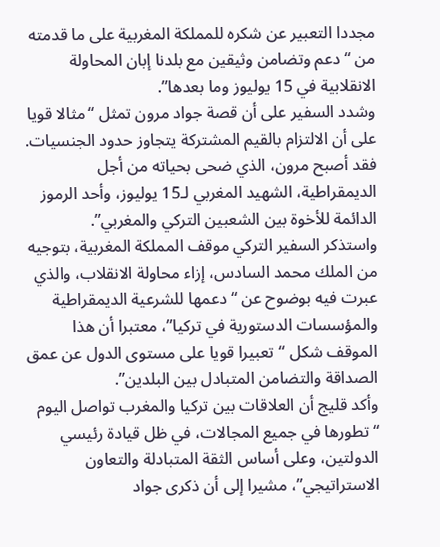مجددا التعبير عن شكره للمملكة المغربية على ما قدمته من “دعم وتضامن وثيقين مع بلدنا إبان المحاولة الانقلابية في 15 يوليوز وما بعدها”.
وشدد السفير على أن قصة جواد مرون تمثل “مثالا قويا على أن الالتزام بالقيم المشتركة يتجاوز حدود الجنسيات.
فقد أصبح مرون، الذي ضحى بحياته من أجل الديمقراطية، الشهيد المغربي لـ15 يوليوز، وأحد الرموز الدائمة للأخوة بين الشعبين التركي والمغربي”.
واستذكر السفير التركي موقف المملكة المغربية، بتوجيه من الملك محمد السادس، إزاء محاولة الانقلاب، والذي عبرت فيه بوضوح عن “دعمها للشرعية الديمقراطية والمؤسسات الدستورية في تركيا”، معتبرا أن هذا الموقف شكل “تعبيرا قويا على مستوى الدول عن عمق الصداقة والتضامن المتبادل بين البلدين”.
وأكد قليج أن العلاقات بين تركيا والمغرب تواصل اليوم “تطورها في جميع المجالات، في ظل قيادة رئيسي الدولتين، وعلى أساس الثقة المتبادلة والتعاون الاستراتيجي”، مشيرا إلى أن ذكرى جواد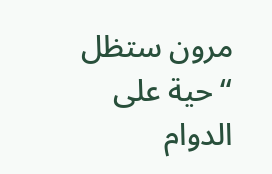مرون ستظل “حية على الدوام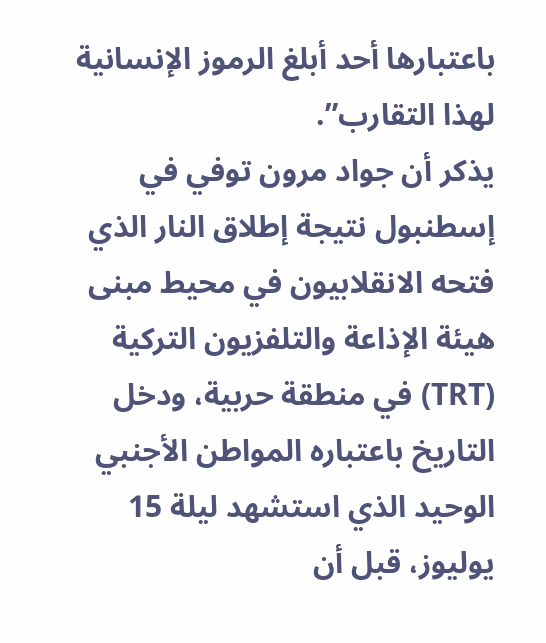باعتبارها أحد أبلغ الرموز الإنسانية لهذا التقارب”.
يذكر أن جواد مرون توفي في إسطنبول نتيجة إطلاق النار الذي فتحه الانقلابيون في محيط مبنى هيئة الإذاعة والتلفزيون التركية (TRT) في منطقة حربية، ودخل التاريخ باعتباره المواطن الأجنبي الوحيد الذي استشهد ليلة 15 يوليوز، قبل أن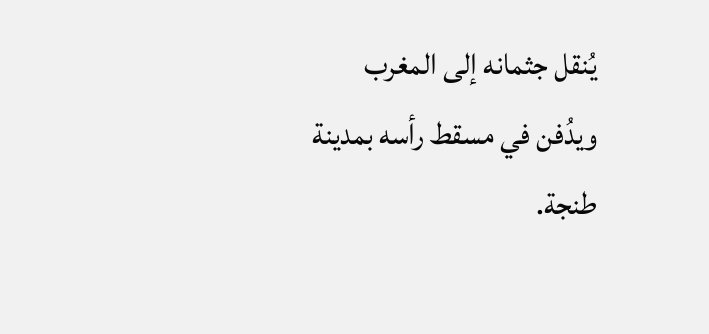يُنقل جثمانه إلى المغرب ويدُفن في مسقط رأسه بمدينة طنجة.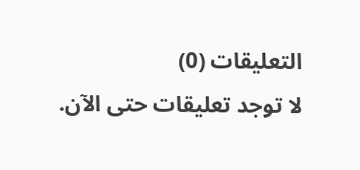التعليقات (0)
لا توجد تعليقات حتى الآن.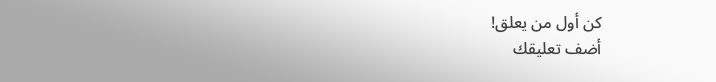كن أول من يعلق!
أضف تعليقك